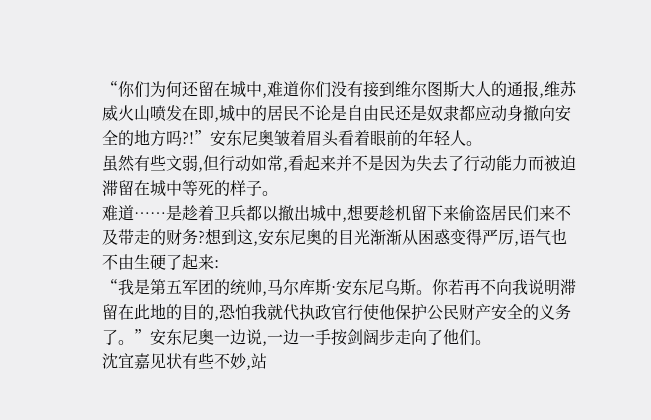“你们为何还留在城中,难道你们没有接到维尔图斯大人的通报,维苏威火山喷发在即,城中的居民不论是自由民还是奴隶都应动身撤向安全的地方吗?!”安东尼奥皱着眉头看着眼前的年轻人。
虽然有些文弱,但行动如常,看起来并不是因为失去了行动能力而被迫滞留在城中等死的样子。
难道……是趁着卫兵都以撤出城中,想要趁机留下来偷盗居民们来不及带走的财务?想到这,安东尼奥的目光渐渐从困惑变得严厉,语气也不由生硬了起来:
“我是第五军团的统帅,马尔库斯·安东尼乌斯。你若再不向我说明滞留在此地的目的,恐怕我就代执政官行使他保护公民财产安全的义务了。”安东尼奥一边说,一边一手按剑阔步走向了他们。
沈宜嘉见状有些不妙,站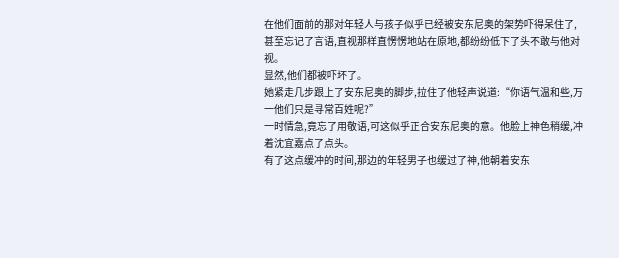在他们面前的那对年轻人与孩子似乎已经被安东尼奥的架势吓得呆住了,甚至忘记了言语,直视那样直愣愣地站在原地,都纷纷低下了头不敢与他对视。
显然,他们都被吓坏了。
她紧走几步跟上了安东尼奥的脚步,拉住了他轻声说道:“你语气温和些,万一他们只是寻常百姓呢?”
一时情急,竟忘了用敬语,可这似乎正合安东尼奥的意。他脸上神色稍缓,冲着沈宜嘉点了点头。
有了这点缓冲的时间,那边的年轻男子也缓过了神,他朝着安东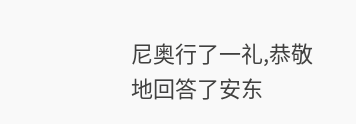尼奥行了一礼,恭敬地回答了安东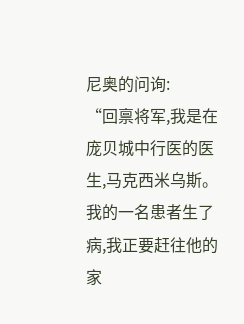尼奥的问询:
“回禀将军,我是在庞贝城中行医的医生,马克西米乌斯。我的一名患者生了病,我正要赶往他的家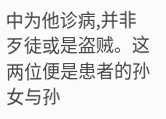中为他诊病,并非歹徒或是盗贼。这两位便是患者的孙女与孙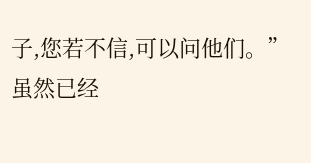子,您若不信,可以问他们。”
虽然已经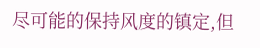尽可能的保持风度的镇定,但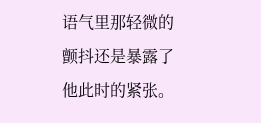语气里那轻微的颤抖还是暴露了他此时的紧张。